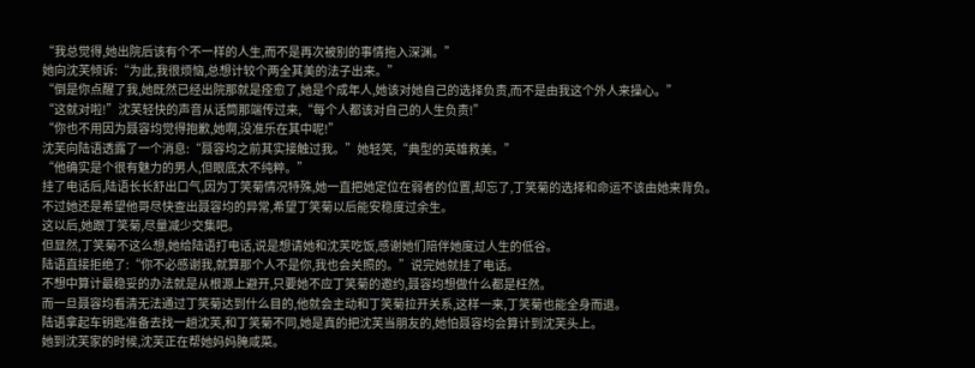“我总觉得,她出院后该有个不一样的人生,而不是再次被别的事情拖入深渊。”
她向沈芙倾诉:“为此,我很烦恼,总想计较个两全其美的法子出来。”
“倒是你点醒了我,她既然已经出院那就是痊愈了,她是个成年人,她该对她自己的选择负责,而不是由我这个外人来操心。”
“这就对啦!”沈芙轻快的声音从话筒那端传过来,“每个人都该对自己的人生负责!”
“你也不用因为聂容均觉得抱歉,她啊,没准乐在其中呢!”
沈芙向陆语透露了一个消息:“聂容均之前其实接触过我。”她轻笑,“典型的英雄救美。”
“他确实是个很有魅力的男人,但眼底太不纯粹。”
挂了电话后,陆语长长舒出口气,因为丁笑菊情况特殊,她一直把她定位在弱者的位置,却忘了,丁笑菊的选择和命运不该由她来背负。
不过她还是希望他哥尽快查出聂容均的异常,希望丁笑菊以后能安稳度过余生。
这以后,她跟丁笑菊,尽量减少交集吧。
但显然,丁笑菊不这么想,她给陆语打电话,说是想请她和沈芙吃饭,感谢她们陪伴她度过人生的低谷。
陆语直接拒绝了:“你不必感谢我,就算那个人不是你,我也会关照的。”说完她就挂了电话。
不想中算计最稳妥的办法就是从根源上避开,只要她不应丁笑菊的邀约,聂容均想做什么都是枉然。
而一旦聂容均看清无法通过丁笑菊达到什么目的,他就会主动和丁笑菊拉开关系,这样一来,丁笑菊也能全身而退。
陆语拿起车钥匙准备去找一趟沈芙,和丁笑菊不同,她是真的把沈芙当朋友的,她怕聂容均会算计到沈芙头上。
她到沈芙家的时候,沈芙正在帮她妈妈腌咸菜。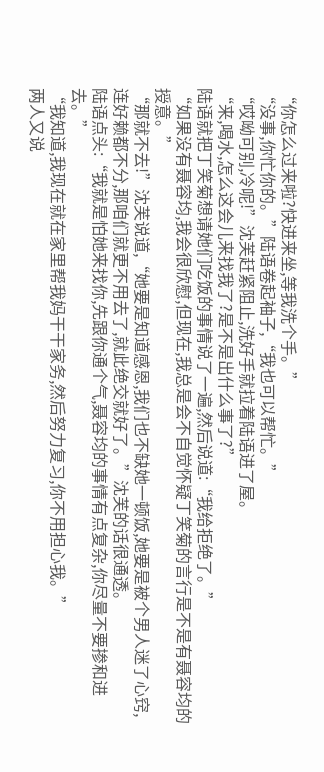“你怎么过来啦?快进来坐,等我洗个手。”
“没事,你忙你的。”陆语卷起袖子,“我也可以帮忙。”
“哎呦可别,冷呢!”沈芙赶紧阻止,洗好手就拉着陆语进了屋。
“来,喝水,怎么这会儿来找我了?是不是出什么事了?”
陆语就把丁笑菊想请她们吃饭的事情说了一遍,然后说道:“我给拒绝了。”
“如果没有聂容均,我会很欣慰,但现在,我总是会不自觉怀疑丁笑菊的言行是不是有聂容均的授意。”
“那就不去!”沈芙说道,“她要是知道感恩,我们也不缺她一顿饭,她要是被个男人迷了心窍,连好赖都不分,那咱们就更不用去了,就此绝交就好了。”沈芙的话很通透。
陆语点头:“我就是怕她来找你,先跟你通个气,聂容均的事情有点复杂,你尽量不要掺和进去。”
“我知道,我现在就在家里帮我妈干干家务,然后努力复习,你不用担心我。”
两人又说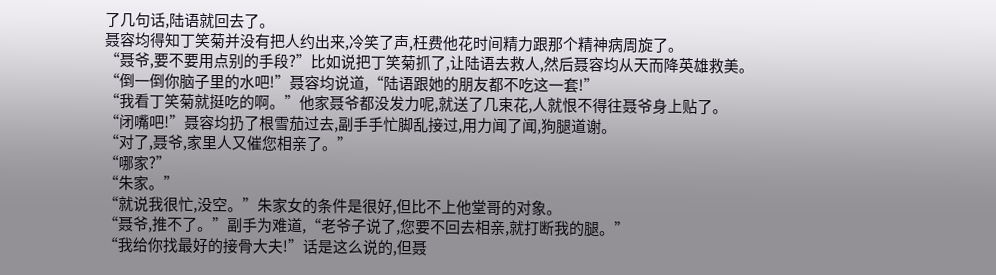了几句话,陆语就回去了。
聂容均得知丁笑菊并没有把人约出来,冷笑了声,枉费他花时间精力跟那个精神病周旋了。
“聂爷,要不要用点别的手段?”比如说把丁笑菊抓了,让陆语去救人,然后聂容均从天而降英雄救美。
“倒一倒你脑子里的水吧!”聂容均说道,“陆语跟她的朋友都不吃这一套!”
“我看丁笑菊就挺吃的啊。”他家聂爷都没发力呢,就送了几束花,人就恨不得往聂爷身上贴了。
“闭嘴吧!”聂容均扔了根雪茄过去,副手手忙脚乱接过,用力闻了闻,狗腿道谢。
“对了,聂爷,家里人又催您相亲了。”
“哪家?”
“朱家。”
“就说我很忙,没空。”朱家女的条件是很好,但比不上他堂哥的对象。
“聂爷,推不了。”副手为难道,“老爷子说了,您要不回去相亲,就打断我的腿。”
“我给你找最好的接骨大夫!”话是这么说的,但聂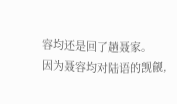容均还是回了趟聂家。
因为聂容均对陆语的觊觎,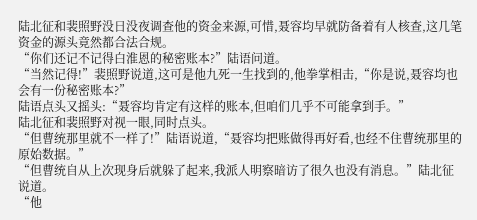陆北征和裴照野没日没夜调查他的资金来源,可惜,聂容均早就防备着有人核查,这几笔资金的源头竟然都合法合规。
“你们还记不记得白淮恩的秘密账本?”陆语问道。
“当然记得!”裴照野说道,这可是他九死一生找到的,他拳掌相击,“你是说,聂容均也会有一份秘密账本?”
陆语点头又摇头:“聂容均肯定有这样的账本,但咱们几乎不可能拿到手。”
陆北征和裴照野对视一眼,同时点头。
“但曹统那里就不一样了!”陆语说道,“聂容均把账做得再好看,也经不住曹统那里的原始数据。”
“但曹统自从上次现身后就躲了起来,我派人明察暗访了很久也没有消息。”陆北征说道。
“他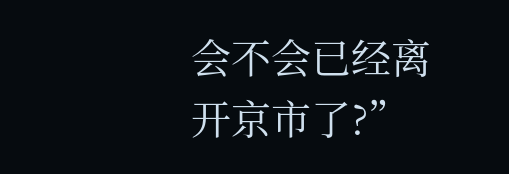会不会已经离开京市了?”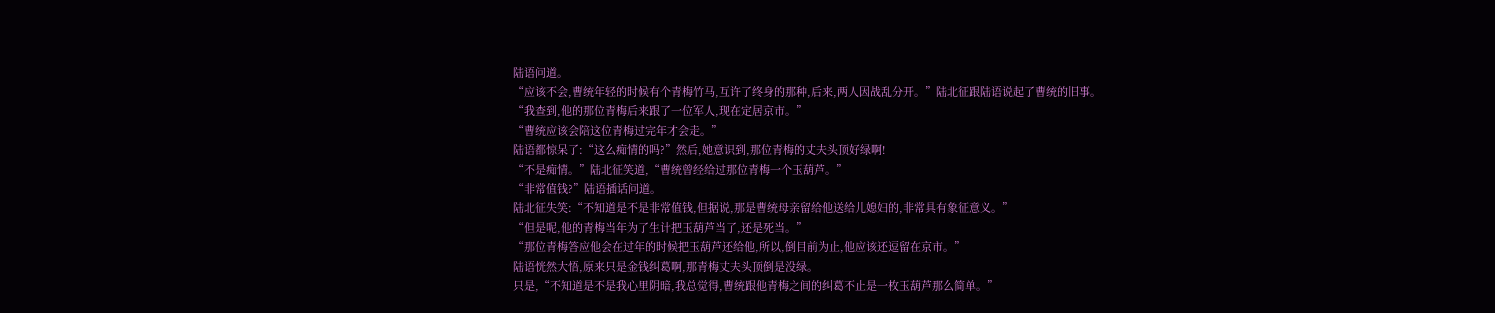陆语问道。
“应该不会,曹统年轻的时候有个青梅竹马,互许了终身的那种,后来,两人因战乱分开。”陆北征跟陆语说起了曹统的旧事。
“我查到,他的那位青梅后来跟了一位军人,现在定居京市。”
“曹统应该会陪这位青梅过完年才会走。”
陆语都惊呆了:“这么痴情的吗?”然后,她意识到,那位青梅的丈夫头顶好绿啊!
“不是痴情。”陆北征笑道,“曹统曾经给过那位青梅一个玉葫芦。”
“非常值钱?”陆语插话问道。
陆北征失笑:“不知道是不是非常值钱,但据说,那是曹统母亲留给他送给儿媳妇的,非常具有象征意义。”
“但是呢,他的青梅当年为了生计把玉葫芦当了,还是死当。”
“那位青梅答应他会在过年的时候把玉葫芦还给他,所以,倒目前为止,他应该还逗留在京市。”
陆语恍然大悟,原来只是金钱纠葛啊,那青梅丈夫头顶倒是没绿。
只是,“不知道是不是我心里阴暗,我总觉得,曹统跟他青梅之间的纠葛不止是一枚玉葫芦那么简单。”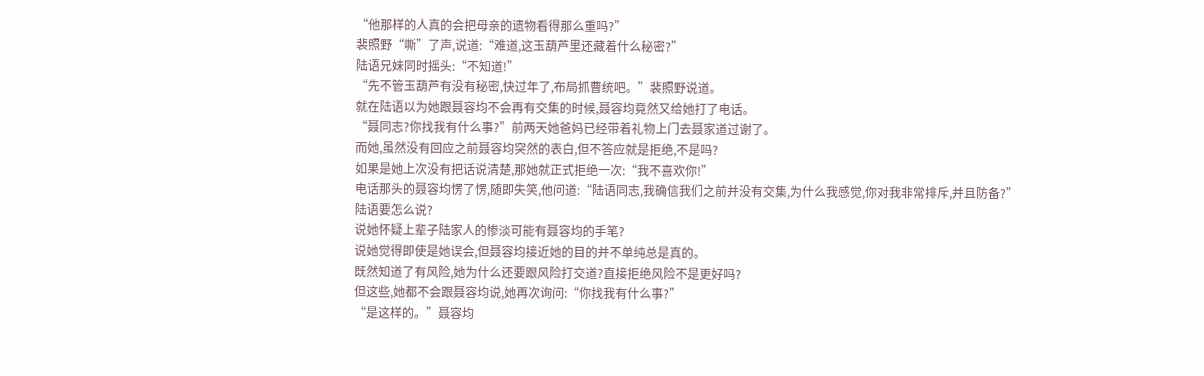“他那样的人真的会把母亲的遗物看得那么重吗?”
裴照野“嘶”了声,说道:“难道,这玉葫芦里还藏着什么秘密?”
陆语兄妹同时摇头:“不知道!”
“先不管玉葫芦有没有秘密,快过年了,布局抓曹统吧。”裴照野说道。
就在陆语以为她跟聂容均不会再有交集的时候,聂容均竟然又给她打了电话。
“聂同志?你找我有什么事?”前两天她爸妈已经带着礼物上门去聂家道过谢了。
而她,虽然没有回应之前聂容均突然的表白,但不答应就是拒绝,不是吗?
如果是她上次没有把话说清楚,那她就正式拒绝一次:“我不喜欢你!”
电话那头的聂容均愣了愣,随即失笑,他问道:“陆语同志,我确信我们之前并没有交集,为什么我感觉,你对我非常排斥,并且防备?”
陆语要怎么说?
说她怀疑上辈子陆家人的惨淡可能有聂容均的手笔?
说她觉得即使是她误会,但聂容均接近她的目的并不单纯总是真的。
既然知道了有风险,她为什么还要跟风险打交道?直接拒绝风险不是更好吗?
但这些,她都不会跟聂容均说,她再次询问:“你找我有什么事?”
“是这样的。”聂容均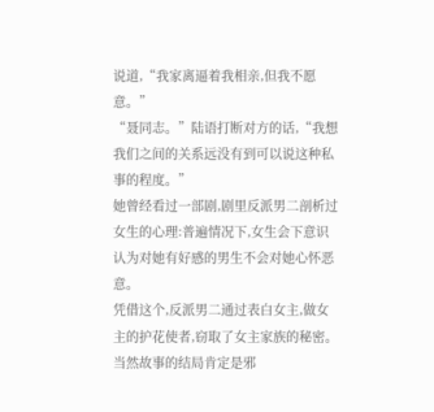说道,“我家离逼着我相亲,但我不愿意。”
“聂同志。”陆语打断对方的话,“我想我们之间的关系远没有到可以说这种私事的程度。”
她曾经看过一部剧,剧里反派男二剖析过女生的心理:普遍情况下,女生会下意识认为对她有好感的男生不会对她心怀恶意。
凭借这个,反派男二通过表白女主,做女主的护花使者,窃取了女主家族的秘密。
当然故事的结局肯定是邪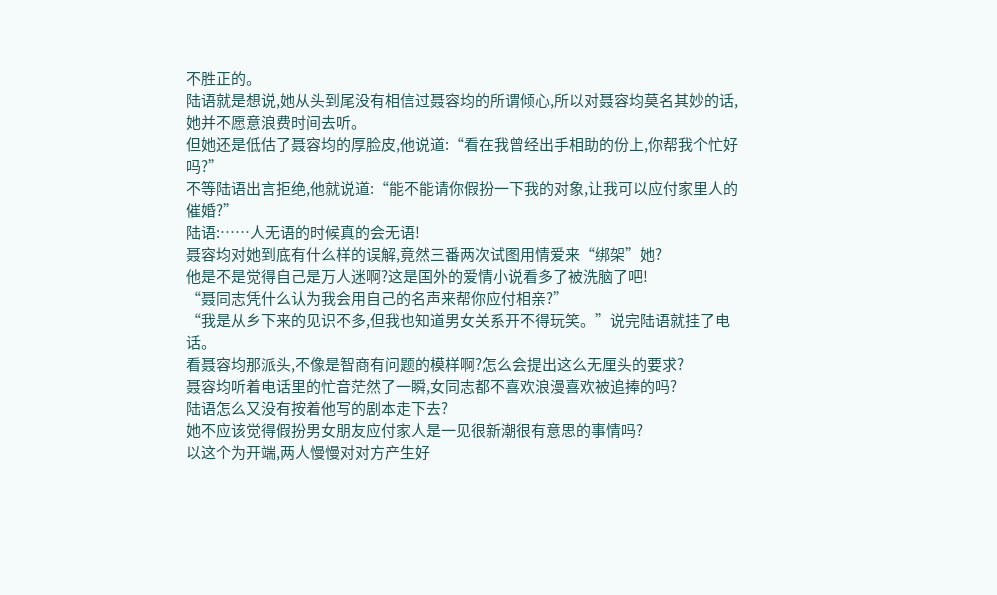不胜正的。
陆语就是想说,她从头到尾没有相信过聂容均的所谓倾心,所以对聂容均莫名其妙的话,她并不愿意浪费时间去听。
但她还是低估了聂容均的厚脸皮,他说道:“看在我曾经出手相助的份上,你帮我个忙好吗?”
不等陆语出言拒绝,他就说道:“能不能请你假扮一下我的对象,让我可以应付家里人的催婚?”
陆语:……人无语的时候真的会无语!
聂容均对她到底有什么样的误解,竟然三番两次试图用情爱来“绑架”她?
他是不是觉得自己是万人迷啊?这是国外的爱情小说看多了被洗脑了吧!
“聂同志凭什么认为我会用自己的名声来帮你应付相亲?”
“我是从乡下来的见识不多,但我也知道男女关系开不得玩笑。”说完陆语就挂了电话。
看聂容均那派头,不像是智商有问题的模样啊?怎么会提出这么无厘头的要求?
聂容均听着电话里的忙音茫然了一瞬,女同志都不喜欢浪漫喜欢被追捧的吗?
陆语怎么又没有按着他写的剧本走下去?
她不应该觉得假扮男女朋友应付家人是一见很新潮很有意思的事情吗?
以这个为开端,两人慢慢对对方产生好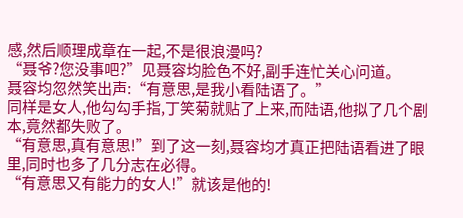感,然后顺理成章在一起,不是很浪漫吗?
“聂爷?您没事吧?”见聂容均脸色不好,副手连忙关心问道。
聂容均忽然笑出声:“有意思,是我小看陆语了。”
同样是女人,他勾勾手指,丁笑菊就贴了上来,而陆语,他拟了几个剧本,竟然都失败了。
“有意思,真有意思!”到了这一刻,聂容均才真正把陆语看进了眼里,同时也多了几分志在必得。
“有意思又有能力的女人!”就该是他的!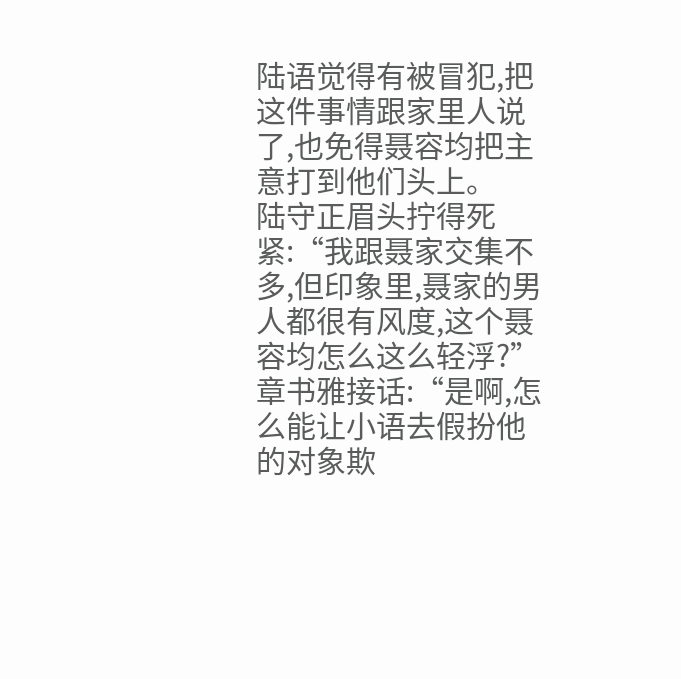陆语觉得有被冒犯,把这件事情跟家里人说了,也免得聂容均把主意打到他们头上。
陆守正眉头拧得死紧:“我跟聂家交集不多,但印象里,聂家的男人都很有风度,这个聂容均怎么这么轻浮?”
章书雅接话:“是啊,怎么能让小语去假扮他的对象欺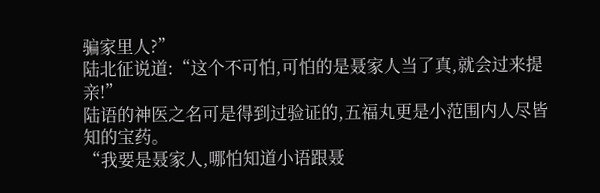骗家里人?”
陆北征说道:“这个不可怕,可怕的是聂家人当了真,就会过来提亲!”
陆语的神医之名可是得到过验证的,五福丸更是小范围内人尽皆知的宝药。
“我要是聂家人,哪怕知道小语跟聂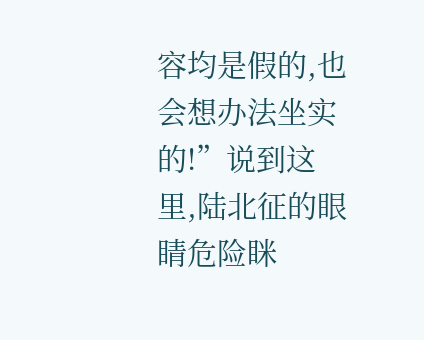容均是假的,也会想办法坐实的!”说到这里,陆北征的眼睛危险眯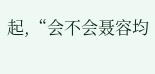起,“会不会聂容均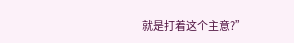就是打着这个主意?”